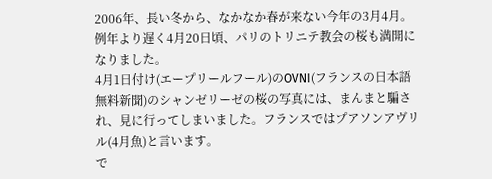2006年、長い冬から、なかなか春が来ない今年の3月4月。例年より遅く4月20日頃、パリのトリニテ教会の桜も満開になりました。
4月1日付け(エープリールフール)のOVNI(フランスの日本語無料新聞)のシャンゼリーゼの桜の写真には、まんまと騙され、見に行ってしまいました。フランスではプアソンアヴリル(4月魚)と言います。
で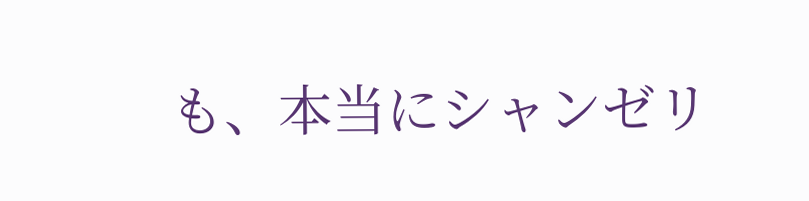も、本当にシャンゼリ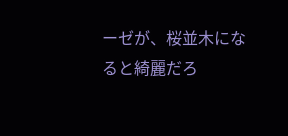ーゼが、桜並木になると綺麗だろ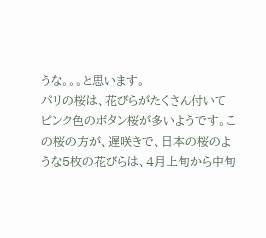うな。。。と思います。
パリの桜は、花びらがたくさん付いてピンク色のボタン桜が多いようです。この桜の方が、遅咲きで、日本の桜のような5枚の花びらは、4月上旬から中旬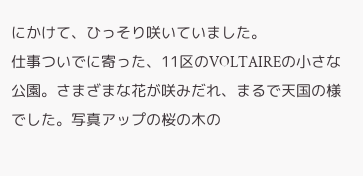にかけて、ひっそり咲いていました。
仕事ついでに寄った、11区のVOLTAIREの小さな公園。さまざまな花が咲みだれ、まるで天国の様でした。写真アップの桜の木の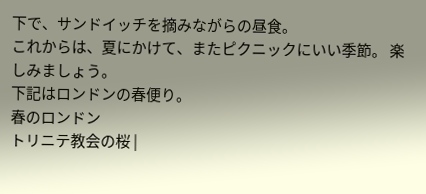下で、サンドイッチを摘みながらの昼食。
これからは、夏にかけて、またピクニックにいい季節。 楽しみましょう。
下記はロンドンの春便り。
春のロンドン
トリニテ教会の桜 |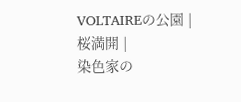VOLTAIREの公園 |
桜満開 |
染色家の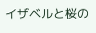イザベルと桜の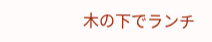木の下でランチ